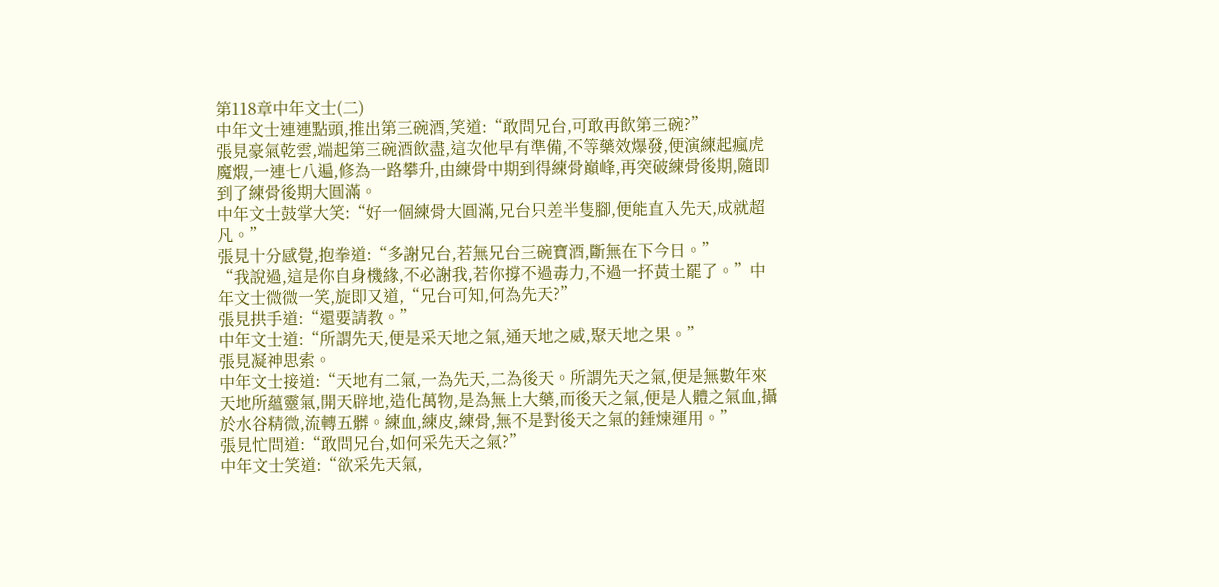第118章中年文士(二)
中年文士連連點頭,推出第三碗酒,笑道:“敢問兄台,可敢再飲第三碗?”
張見豪氣乾雲,端起第三碗酒飲盡,這次他早有準備,不等藥效爆發,便演練起瘋虎魔煆,一連七八遍,修為一路攀升,由練骨中期到得練骨巔峰,再突破練骨後期,隨即到了練骨後期大圓滿。
中年文士鼓掌大笑:“好一個練骨大圓滿,兄台只差半隻腳,便能直入先天,成就超凡。”
張見十分感覺,抱拳道:“多謝兄台,若無兄台三碗寶酒,斷無在下今日。”
“我說過,這是你自身機緣,不必謝我,若你撐不過毒力,不過一抔黃土罷了。”中年文士微微一笑,旋即又道,“兄台可知,何為先天?”
張見拱手道:“還要請教。”
中年文士道:“所謂先天,便是采天地之氣,通天地之威,聚天地之果。”
張見凝神思索。
中年文士接道:“天地有二氣,一為先天,二為後天。所謂先天之氣,便是無數年來天地所蘊靈氣,開天辟地,造化萬物,是為無上大藥,而後天之氣,便是人體之氣血,攝於水谷精微,流轉五髒。練血,練皮,練骨,無不是對後天之氣的錘煉運用。”
張見忙問道:“敢問兄台,如何采先天之氣?”
中年文士笑道:“欲采先天氣,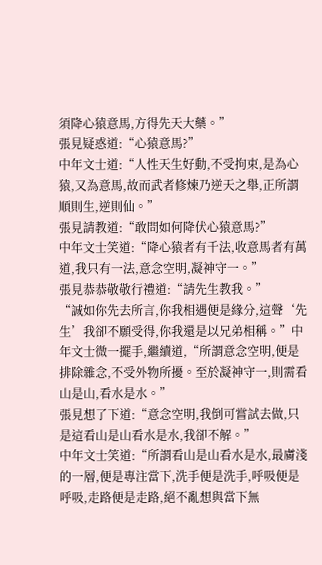須降心猿意馬,方得先天大藥。”
張見疑惑道:“心猿意馬?”
中年文士道:“人性天生好動,不受拘束,是為心猿,又為意馬,故而武者修煉乃逆天之舉,正所謂順則生,逆則仙。”
張見請教道:“敢問如何降伏心猿意馬?”
中年文士笑道:“降心猿者有千法,收意馬者有萬道,我只有一法,意念空明,凝神守一。”
張見恭恭敬敬行禮道:“請先生教我。”
“誠如你先去所言,你我相遇便是緣分,這聲‘先生’我卻不願受得,你我還是以兄弟相稱。”中年文士微一擺手,繼續道,“所謂意念空明,便是排除雜念,不受外物所擾。至於凝神守一,則需看山是山,看水是水。”
張見想了下道:“意念空明,我倒可嘗試去做,只是這看山是山看水是水,我卻不解。”
中年文士笑道:“所謂看山是山看水是水,最膚淺的一層,便是專注當下,洗手便是洗手,呼吸便是呼吸,走路便是走路,絕不亂想與當下無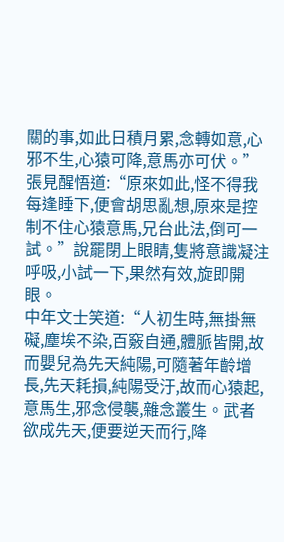關的事,如此日積月累,念轉如意,心邪不生,心猿可降,意馬亦可伏。”
張見醒悟道:“原來如此,怪不得我每逢睡下,便會胡思亂想,原來是控制不住心猿意馬,兄台此法,倒可一試。”說罷閉上眼睛,隻將意識凝注呼吸,小試一下,果然有效,旋即開眼。
中年文士笑道:“人初生時,無掛無礙,塵埃不染,百竅自通,體脈皆開,故而嬰兒為先天純陽,可隨著年齡增長,先天耗損,純陽受汙,故而心猿起,意馬生,邪念侵襲,雜念叢生。武者欲成先天,便要逆天而行,降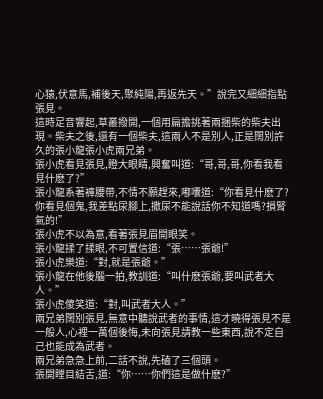心猿,伏意馬,補後天,聚純陽,再返先天。”說完又細細指點張見。
這時足音響起,草叢撥開,一個用扁擔挑著兩捆柴的柴夫出現。柴夫之後,還有一個柴夫,這兩人不是別人,正是闊別許久的張小龍張小虎兩兄弟。
張小虎看見張見,瞪大眼睛,興奮叫道:“哥,哥,哥,你看我看見什麽了?”
張小龍系著褲腰帶,不情不願趕來,嘟囔道:“你看見什麽了?你看見個鬼,我差點尿腳上,撒尿不能說話你不知道嗎?損腎氣的!”
張小虎不以為意,看著張見眉開眼笑。
張小龍揉了揉眼,不可置信道:“張……張爺!”
張小虎樂道:“對,就是張爺。”
張小龍在他後腦一拍,教訓道:“叫什麽張爺,要叫武者大人。”
張小虎傻笑道:“對,叫武者大人。”
兩兄弟闊別張見,無意中聽說武者的事情,這才曉得張見不是一般人,心裡一萬個後悔,未向張見請教一些東西,說不定自己也能成為武者。
兩兄弟急急上前,二話不說,先磕了三個頭。
張開瞠目結舌,道:“你……你們這是做什麽?”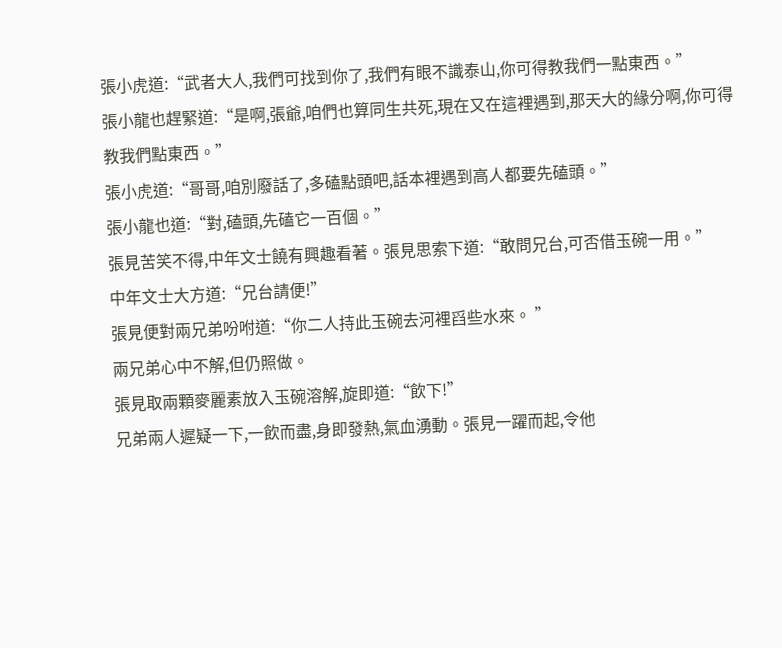張小虎道:“武者大人,我們可找到你了,我們有眼不識泰山,你可得教我們一點東西。”
張小龍也趕緊道:“是啊,張爺,咱們也算同生共死,現在又在這裡遇到,那天大的緣分啊,你可得教我們點東西。”
張小虎道:“哥哥,咱別廢話了,多磕點頭吧,話本裡遇到高人都要先磕頭。”
張小龍也道:“對,磕頭,先磕它一百個。”
張見苦笑不得,中年文士饒有興趣看著。張見思索下道:“敢問兄台,可否借玉碗一用。”
中年文士大方道:“兄台請便!”
張見便對兩兄弟吩咐道:“你二人持此玉碗去河裡舀些水來。 ”
兩兄弟心中不解,但仍照做。
張見取兩顆麥麗素放入玉碗溶解,旋即道:“飲下!”
兄弟兩人遲疑一下,一飲而盡,身即發熱,氣血湧動。張見一躍而起,令他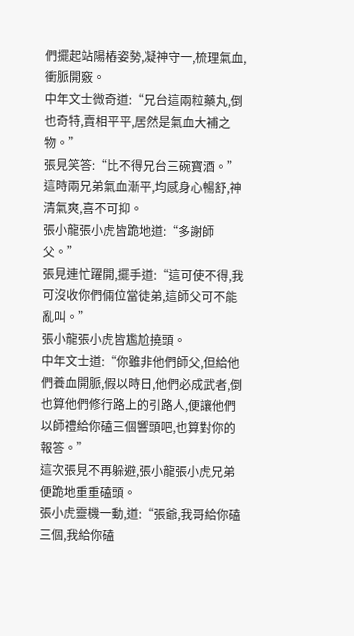們擺起站陽樁姿勢,凝神守一,梳理氣血,衝脈開竅。
中年文士微奇道:“兄台這兩粒藥丸,倒也奇特,賣相平平,居然是氣血大補之物。”
張見笑答:“比不得兄台三碗寶酒。”
這時兩兄弟氣血漸平,均感身心暢舒,神清氣爽,喜不可抑。
張小龍張小虎皆跪地道:“多謝師父。”
張見連忙躍開,擺手道:“這可使不得,我可沒收你們倆位當徒弟,這師父可不能亂叫。”
張小龍張小虎皆尷尬撓頭。
中年文士道:“你雖非他們師父,但給他們養血開脈,假以時日,他們必成武者,倒也算他們修行路上的引路人,便讓他們以師禮給你磕三個響頭吧,也算對你的報答。”
這次張見不再躲避,張小龍張小虎兄弟便跪地重重磕頭。
張小虎靈機一動,道:“張爺,我哥給你磕三個,我給你磕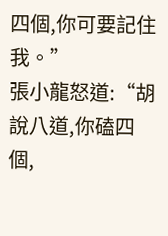四個,你可要記住我。”
張小龍怒道:“胡說八道,你磕四個,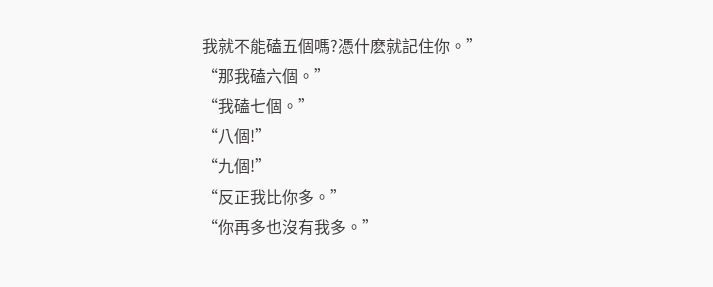我就不能磕五個嗎?憑什麽就記住你。”
“那我磕六個。”
“我磕七個。”
“八個!”
“九個!”
“反正我比你多。”
“你再多也沒有我多。”